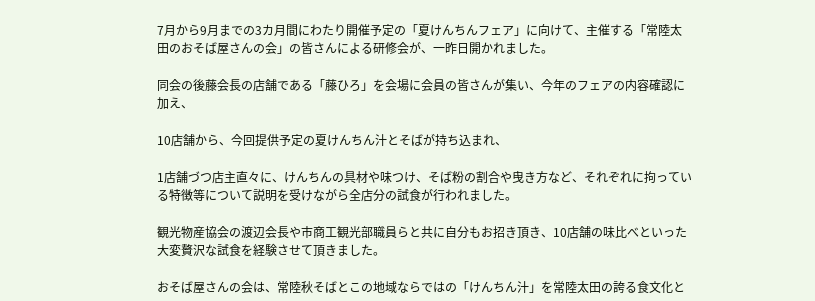7月から9月までの3カ月間にわたり開催予定の「夏けんちんフェア」に向けて、主催する「常陸太田のおそば屋さんの会」の皆さんによる研修会が、一昨日開かれました。

同会の後藤会長の店舗である「藤ひろ」を会場に会員の皆さんが集い、今年のフェアの内容確認に加え、

10店舗から、今回提供予定の夏けんちん汁とそばが持ち込まれ、

1店舗づつ店主直々に、けんちんの具材や味つけ、そば粉の割合や曳き方など、それぞれに拘っている特徴等について説明を受けながら全店分の試食が行われました。

観光物産協会の渡辺会長や市商工観光部職員らと共に自分もお招き頂き、10店舗の味比べといった大変贅沢な試食を経験させて頂きました。

おそば屋さんの会は、常陸秋そばとこの地域ならではの「けんちん汁」を常陸太田の誇る食文化と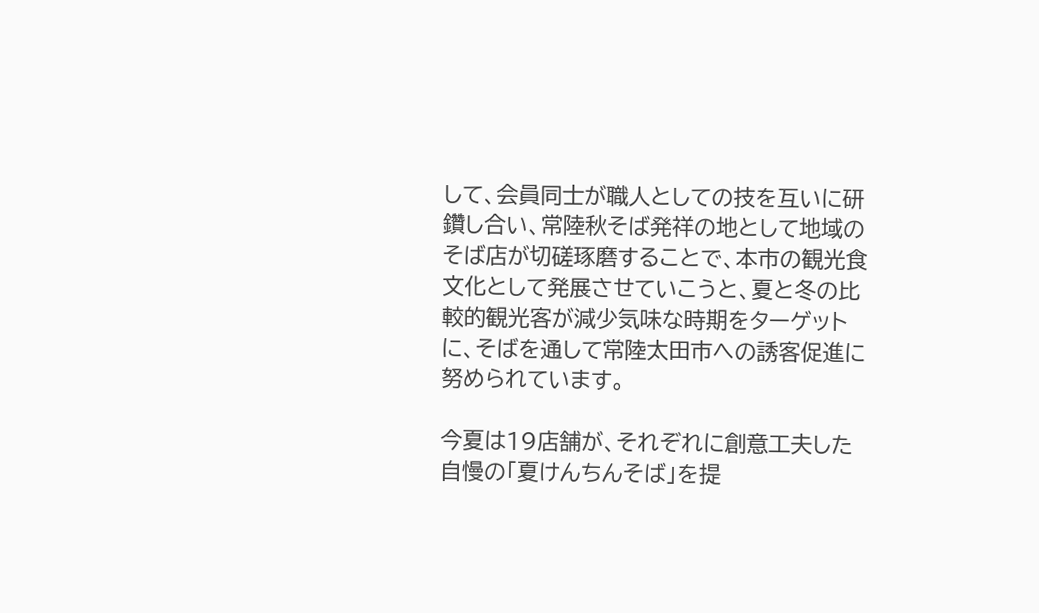して、会員同士が職人としての技を互いに研鑽し合い、常陸秋そば発祥の地として地域のそば店が切磋琢磨することで、本市の観光食文化として発展させていこうと、夏と冬の比較的観光客が減少気味な時期をターゲットに、そばを通して常陸太田市への誘客促進に努められています。

今夏は19店舗が、それぞれに創意工夫した自慢の「夏けんちんそば」を提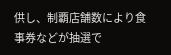供し、制覇店舗数により食事券などが抽選で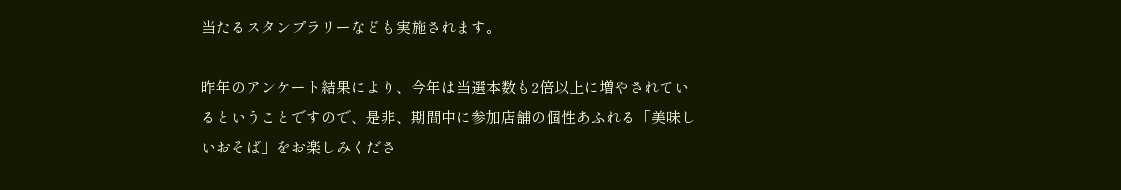当たるスタンプラリーなども実施されます。

昨年のアンケート結果により、今年は当選本数も2倍以上に増やされているということですので、是非、期間中に参加店舗の個性あふれる「美味しいおそば」をお楽しみくださ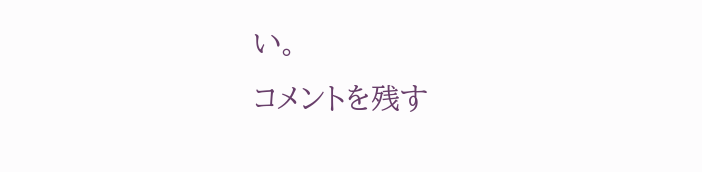い。
コメントを残す